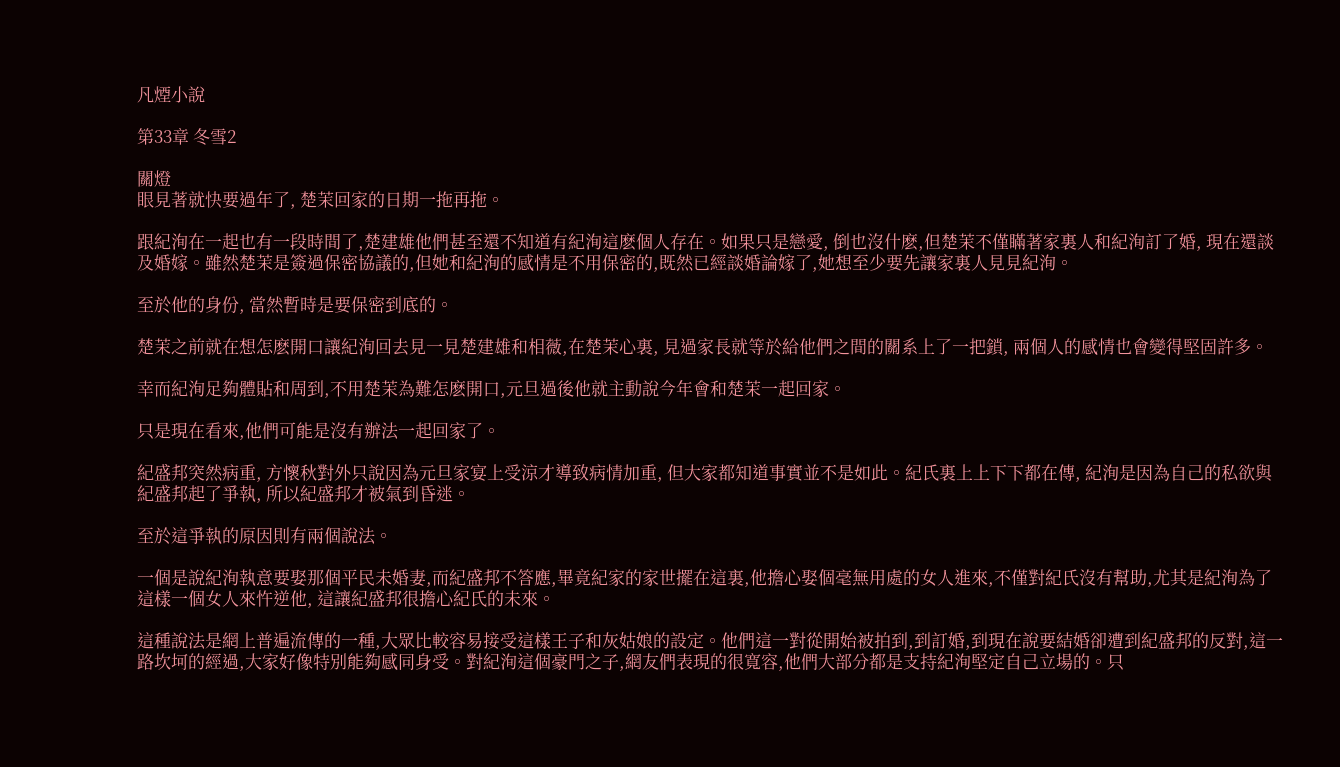凡煙小說

第33章 冬雪2

關燈
眼見著就快要過年了, 楚茉回家的日期一拖再拖。

跟紀洵在一起也有一段時間了,楚建雄他們甚至還不知道有紀洵這麽個人存在。如果只是戀愛, 倒也沒什麽,但楚茉不僅瞞著家裏人和紀洵訂了婚, 現在還談及婚嫁。雖然楚茉是簽過保密協議的,但她和紀洵的感情是不用保密的,既然已經談婚論嫁了,她想至少要先讓家裏人見見紀洵。

至於他的身份, 當然暫時是要保密到底的。

楚茉之前就在想怎麽開口讓紀洵回去見一見楚建雄和相薇,在楚茉心裏, 見過家長就等於給他們之間的關系上了一把鎖, 兩個人的感情也會變得堅固許多。

幸而紀洵足夠體貼和周到,不用楚茉為難怎麽開口,元旦過後他就主動說今年會和楚茉一起回家。

只是現在看來,他們可能是沒有辦法一起回家了。

紀盛邦突然病重, 方懷秋對外只說因為元旦家宴上受涼才導致病情加重, 但大家都知道事實並不是如此。紀氏裏上上下下都在傳, 紀洵是因為自己的私欲與紀盛邦起了爭執, 所以紀盛邦才被氣到昏迷。

至於這爭執的原因則有兩個說法。

一個是說紀洵執意要娶那個平民未婚妻,而紀盛邦不答應,畢竟紀家的家世擺在這裏,他擔心娶個毫無用處的女人進來,不僅對紀氏沒有幫助,尤其是紀洵為了這樣一個女人來忤逆他, 這讓紀盛邦很擔心紀氏的未來。

這種說法是網上普遍流傳的一種,大眾比較容易接受這樣王子和灰姑娘的設定。他們這一對從開始被拍到,到訂婚,到現在說要結婚卻遭到紀盛邦的反對,這一路坎坷的經過,大家好像特別能夠感同身受。對紀洵這個豪門之子,網友們表現的很寬容,他們大部分都是支持紀洵堅定自己立場的。只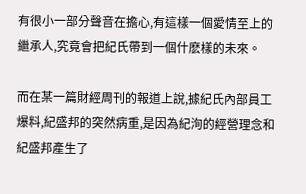有很小一部分聲音在擔心,有這樣一個愛情至上的繼承人,究竟會把紀氏帶到一個什麽樣的未來。

而在某一篇財經周刊的報道上說,據紀氏內部員工爆料,紀盛邦的突然病重,是因為紀洵的經營理念和紀盛邦產生了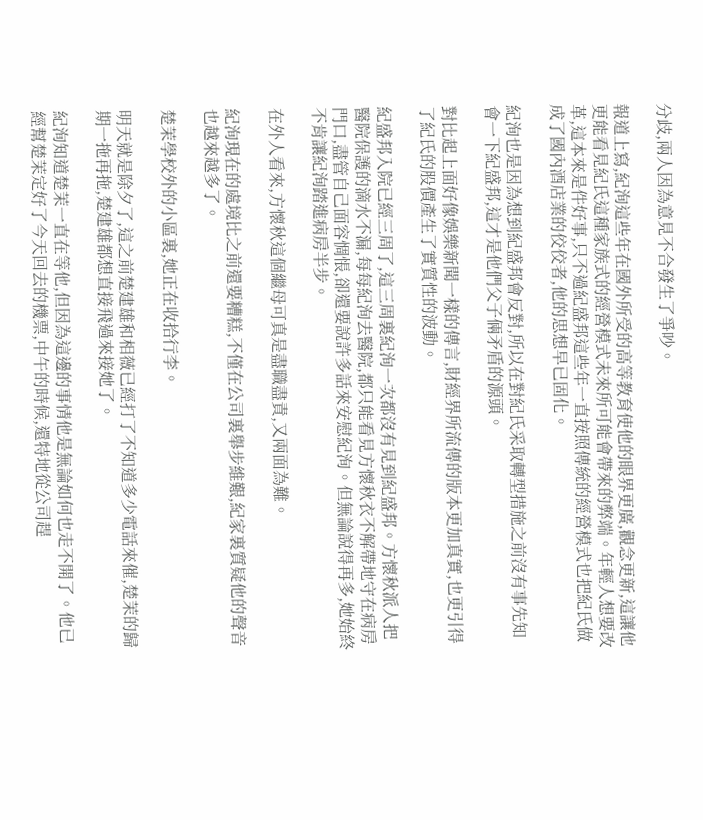分歧,兩人因為意見不合發生了爭吵。

報道上寫,紀洵這些年在國外所受的高等教育使他的眼界更廣,觀念更新,這讓他更能看見紀氏這種家族式的經營模式未來所可能會帶來的弊端。年輕人想要改革,這本來是件好事,只不過紀盛邦這些年一直按照傳統的經營模式也把紀氏做成了國內酒店業的佼佼者,他的思想早已固化。

紀洵也是因為想到紀盛邦會反對,所以在對紀氏采取轉型措施之前沒有事先知會一下紀盛邦,這才是他們父子倆矛盾的源頭。

對比起上面好像娛樂新聞一樣的傳言,財經界所流傳的版本更加真實,也更引得了紀氏的股價產生了實質性的波動。

紀盛邦入院已經三周了,這三周裏紀洵一次都沒有見到紀盛邦。方懷秋派人把醫院保護的滴水不漏,每每紀洵去醫院,都只能看見方懷秋衣不解帶地守在病房門口,盡管自己面容惆悵,卻還要說許多話來安慰紀洵。但無論說得再多,她始終不肯讓紀洵踏進病房半步。

在外人看來,方懷秋這個繼母可真是盡職盡責,又兩面為難。

紀洵現在的處境比之前還要糟糕,不僅在公司裏舉步維艱,紀家裏質疑他的聲音也越來越多了。

楚茉學校外的小區裏,她正在收拾行李。

明天就是除夕了,這之前楚建雄和相薇已經打了不知道多少電話來催,楚茉的歸期一拖再拖,楚建雄都想直接飛過來接她了。

紀洵知道楚茉一直在等他,但因為這邊的事情他是無論如何也走不開了。他已經幫楚茉定好了今天回去的機票,中午的時候,還特地從公司趕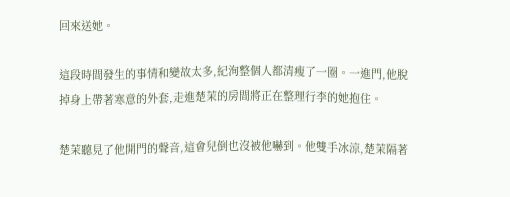回來送她。

這段時間發生的事情和變故太多,紀洵整個人都清瘦了一圈。一進門,他脫掉身上帶著寒意的外套,走進楚茉的房間將正在整理行李的她抱住。

楚茉聽見了他開門的聲音,這會兒倒也沒被他嚇到。他雙手冰涼,楚茉隔著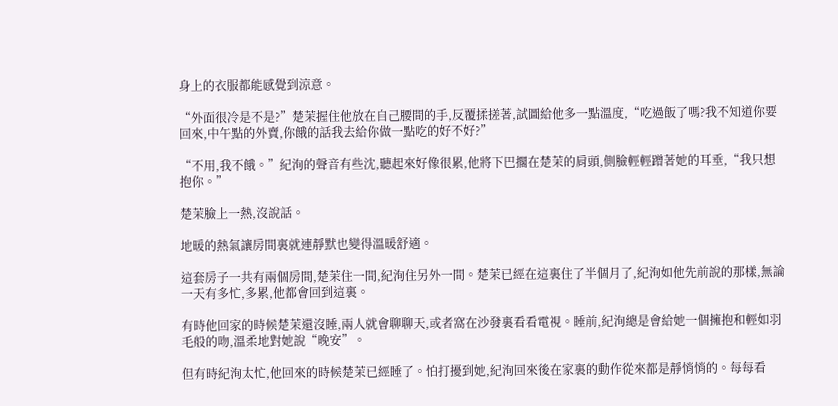身上的衣服都能感覺到涼意。

“外面很冷是不是?”楚茉握住他放在自己腰間的手,反覆揉搓著,試圖給他多一點溫度,“吃過飯了嗎?我不知道你要回來,中午點的外賣,你餓的話我去給你做一點吃的好不好?”

“不用,我不餓。”紀洵的聲音有些沈,聽起來好像很累,他將下巴擱在楚茉的肩頭,側臉輕輕蹭著她的耳垂,“我只想抱你。”

楚茉臉上一熱,沒說話。

地暖的熱氣讓房間裏就連靜默也變得溫暖舒適。

這套房子一共有兩個房間,楚茉住一間,紀洵住另外一間。楚茉已經在這裏住了半個月了,紀洵如他先前說的那樣,無論一天有多忙,多累,他都會回到這裏。

有時他回家的時候楚茉還沒睡,兩人就會聊聊天,或者窩在沙發裏看看電視。睡前,紀洵總是會給她一個擁抱和輕如羽毛般的吻,溫柔地對她說“晚安”。

但有時紀洵太忙,他回來的時候楚茉已經睡了。怕打擾到她,紀洵回來後在家裏的動作從來都是靜悄悄的。每每看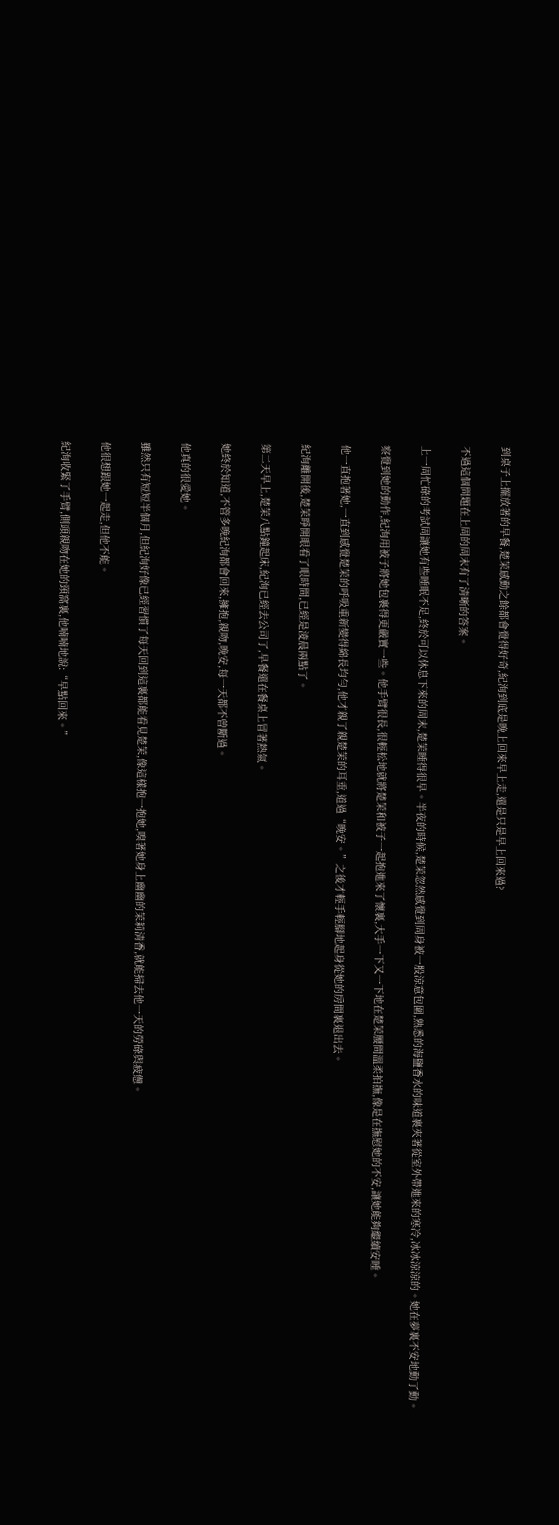到桌子上擺放著的早餐,楚茉感動之餘都會覺得好奇,紀洵到底是晚上回來早上走,還是只是早上回來過?

不過這個問題在上周的周末有了清晰的答案。

上一周忙碌的考試周讓她有些睡眠不足,終於可以休息下來的周末,楚茉睡得很早。半夜的時候,楚茉忽然感覺到周身被一股涼意包圍,熟悉的海鹽香水的味道裹夾著從室外帶進來的寒冷,冰冰涼涼的。她在夢裏不安地動了動。

察覺到她的動作,紀洵用被子將她包裹得更嚴實一些。他手臂很長,很輕松地就將楚茉和被子一起抱進來了懷裏,大手一下又一下地在楚茉腰間溫柔拍撫,像是在撫慰她的不安,讓她能夠繼續安睡。

他一直抱著她,一直到感覺楚茉的呼吸重新變得綿長均勻,他才親了親楚茉的耳垂,道過“晚安。”之後才輕手輕腳地起身從她的房間裏退出去。

紀洵離開後,楚茉睜開眼看了眼時間,已經是淩晨兩點了。

第二天早上,楚茉八點鐘起床,紀洵已經去公司了,早餐還在餐桌上冒著熱氣。

她終於知道,不管多晚紀洵都會回來,擁抱,親吻,晚安,每一天都不曾斷過。

他真的很愛她。

雖然只有短短半個月,但紀洵好像已經習慣了每天回到這裏都能看見楚茉,像這樣抱一抱她,嗅著她身上幽幽的茉莉清香,就能掃去他一天的勞碌與疲憊。

他很想跟她一起走,但他不能。

紀洵收緊了手臂,側頭親吻在她的頸窩裏,他喃喃地說:“早點回來。”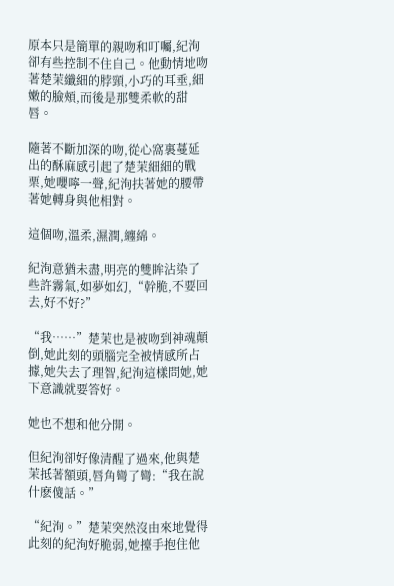原本只是簡單的親吻和叮囑,紀洵卻有些控制不住自己。他動情地吻著楚茉纖細的脖頸,小巧的耳垂,細嫩的臉頰,而後是那雙柔軟的甜唇。

隨著不斷加深的吻,從心窩裏蔓延出的酥麻感引起了楚茉細細的戰栗,她嚶嚀一聲,紀洵扶著她的腰帶著她轉身與他相對。

這個吻,溫柔,濕潤,纏綿。

紀洵意猶未盡,明亮的雙眸沾染了些許霧氣,如夢如幻,“幹脆,不要回去,好不好?”

“我……”楚茉也是被吻到神魂顛倒,她此刻的頭腦完全被情感所占據,她失去了理智,紀洵這樣問她,她下意識就要答好。

她也不想和他分開。

但紀洵卻好像清醒了過來,他與楚茉抵著額頭,唇角彎了彎:“我在說什麽傻話。”

“紀洵。”楚茉突然沒由來地覺得此刻的紀洵好脆弱,她擡手抱住他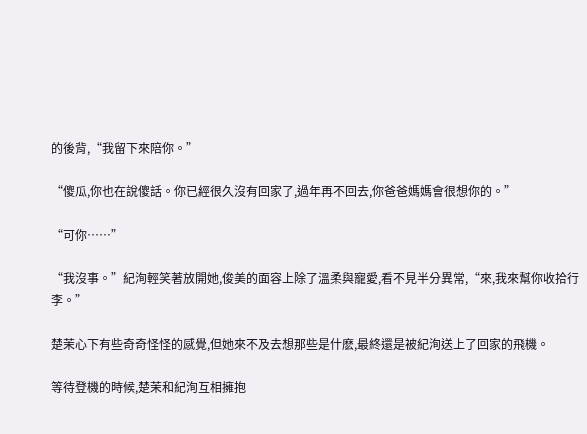的後背,“我留下來陪你。”

“傻瓜,你也在說傻話。你已經很久沒有回家了,過年再不回去,你爸爸媽媽會很想你的。”

“可你……”

“我沒事。”紀洵輕笑著放開她,俊美的面容上除了溫柔與寵愛,看不見半分異常,“來,我來幫你收拾行李。”

楚茉心下有些奇奇怪怪的感覺,但她來不及去想那些是什麽,最終還是被紀洵送上了回家的飛機。

等待登機的時候,楚茉和紀洵互相擁抱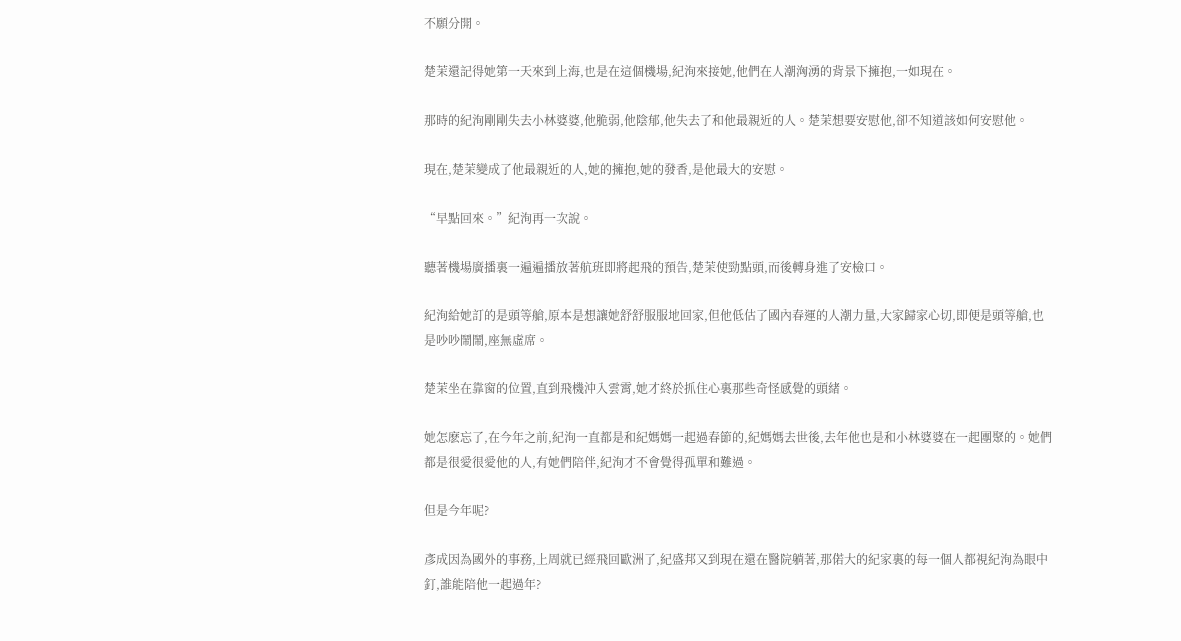不願分開。

楚茉還記得她第一天來到上海,也是在這個機場,紀洵來接她,他們在人潮洶湧的背景下擁抱,一如現在。

那時的紀洵剛剛失去小林婆婆,他脆弱,他陰郁,他失去了和他最親近的人。楚茉想要安慰他,卻不知道該如何安慰他。

現在,楚茉變成了他最親近的人,她的擁抱,她的發香,是他最大的安慰。

“早點回來。”紀洵再一次說。

聽著機場廣播裏一遍遍播放著航班即將起飛的預告,楚茉使勁點頭,而後轉身進了安檢口。

紀洵給她訂的是頭等艙,原本是想讓她舒舒服服地回家,但他低估了國內春運的人潮力量,大家歸家心切,即便是頭等艙,也是吵吵鬧鬧,座無虛席。

楚茉坐在靠窗的位置,直到飛機沖入雲霄,她才終於抓住心裏那些奇怪感覺的頭緒。

她怎麽忘了,在今年之前,紀洵一直都是和紀媽媽一起過春節的,紀媽媽去世後,去年他也是和小林婆婆在一起團聚的。她們都是很愛很愛他的人,有她們陪伴,紀洵才不會覺得孤單和難過。

但是今年呢?

彥成因為國外的事務,上周就已經飛回歐洲了,紀盛邦又到現在還在醫院躺著,那偌大的紀家裏的每一個人都視紀洵為眼中釘,誰能陪他一起過年?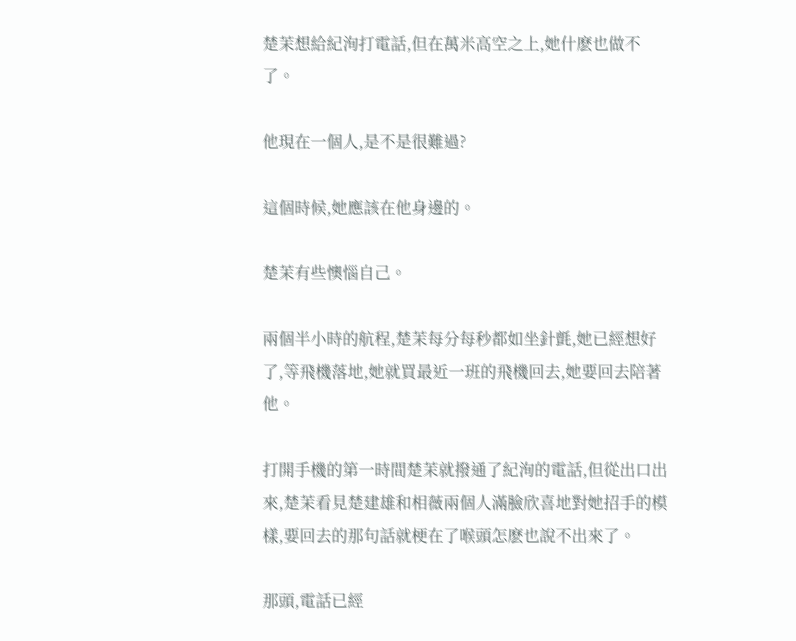楚茉想給紀洵打電話,但在萬米高空之上,她什麽也做不了。

他現在一個人,是不是很難過?

這個時候,她應該在他身邊的。

楚茉有些懊惱自己。

兩個半小時的航程,楚茉每分每秒都如坐針氈,她已經想好了,等飛機落地,她就買最近一班的飛機回去,她要回去陪著他。

打開手機的第一時間楚茉就撥通了紀洵的電話,但從出口出來,楚茉看見楚建雄和相薇兩個人滿臉欣喜地對她招手的模樣,要回去的那句話就梗在了喉頭怎麽也說不出來了。

那頭,電話已經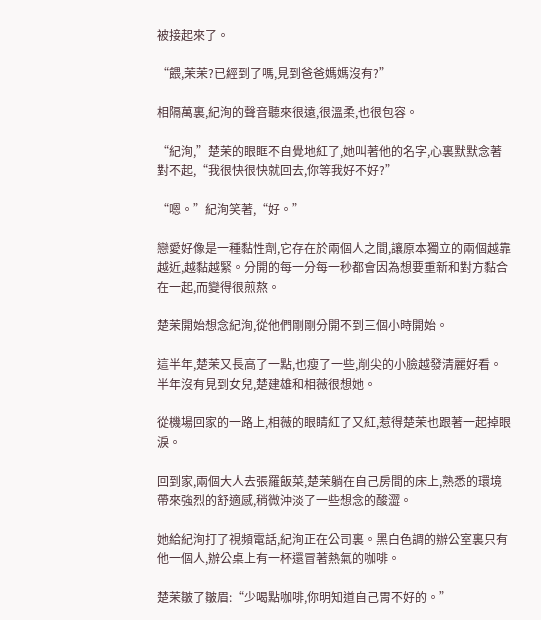被接起來了。

“餵,茉茉?已經到了嗎,見到爸爸媽媽沒有?”

相隔萬裏,紀洵的聲音聽來很遠,很溫柔,也很包容。

“紀洵,”楚茉的眼眶不自覺地紅了,她叫著他的名字,心裏默默念著對不起,“我很快很快就回去,你等我好不好?”

“嗯。”紀洵笑著,“好。”

戀愛好像是一種黏性劑,它存在於兩個人之間,讓原本獨立的兩個越靠越近,越黏越緊。分開的每一分每一秒都會因為想要重新和對方黏合在一起,而變得很煎熬。

楚茉開始想念紀洵,從他們剛剛分開不到三個小時開始。

這半年,楚茉又長高了一點,也瘦了一些,削尖的小臉越發清麗好看。半年沒有見到女兒,楚建雄和相薇很想她。

從機場回家的一路上,相薇的眼睛紅了又紅,惹得楚茉也跟著一起掉眼淚。

回到家,兩個大人去張羅飯菜,楚茉躺在自己房間的床上,熟悉的環境帶來強烈的舒適感,稍微沖淡了一些想念的酸澀。

她給紀洵打了視頻電話,紀洵正在公司裏。黑白色調的辦公室裏只有他一個人,辦公桌上有一杯還冒著熱氣的咖啡。

楚茉皺了皺眉:“少喝點咖啡,你明知道自己胃不好的。”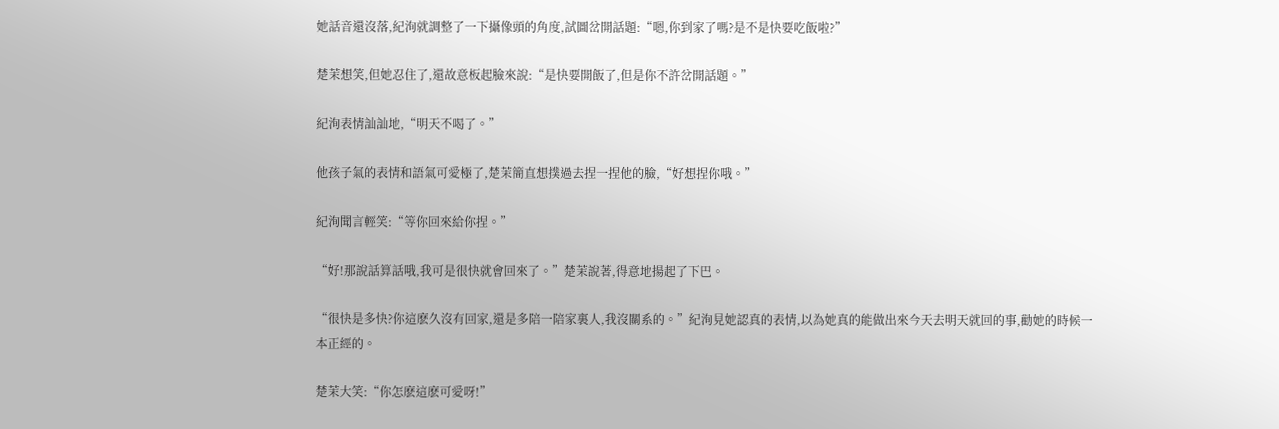她話音還沒落,紀洵就調整了一下攝像頭的角度,試圖岔開話題:“嗯,你到家了嗎?是不是快要吃飯啦?”

楚茉想笑,但她忍住了,還故意板起臉來說:“是快要開飯了,但是你不許岔開話題。”

紀洵表情訕訕地,“明天不喝了。”

他孩子氣的表情和語氣可愛極了,楚茉簡直想撲過去捏一捏他的臉,“好想捏你哦。”

紀洵聞言輕笑:“等你回來給你捏。”

“好!那說話算話哦,我可是很快就會回來了。”楚茉說著,得意地揚起了下巴。

“很快是多快?你這麽久沒有回家,還是多陪一陪家裏人,我沒關系的。”紀洵見她認真的表情,以為她真的能做出來今天去明天就回的事,勸她的時候一本正經的。

楚茉大笑:“你怎麽這麽可愛呀!”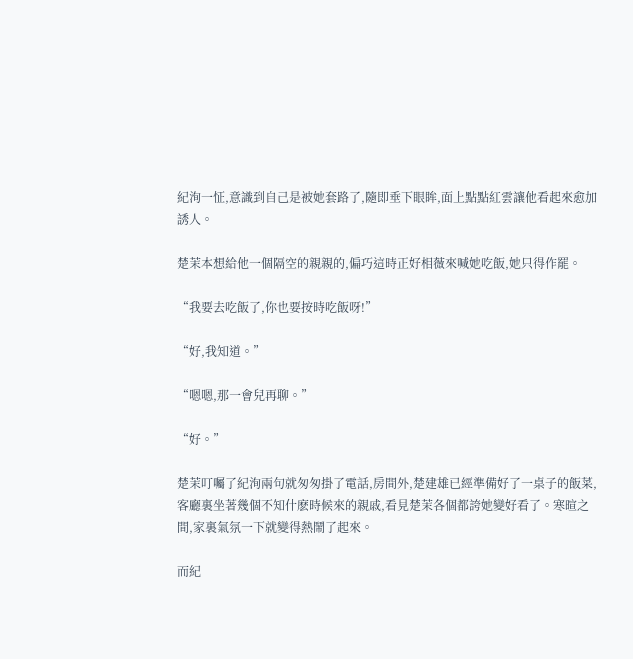紀洵一怔,意識到自己是被她套路了,隨即垂下眼眸,面上點點紅雲讓他看起來愈加誘人。

楚茉本想給他一個隔空的親親的,偏巧這時正好相薇來喊她吃飯,她只得作罷。

“我要去吃飯了,你也要按時吃飯呀!”

“好,我知道。”

“嗯嗯,那一會兒再聊。”

“好。”

楚茉叮囑了紀洵兩句就匆匆掛了電話,房間外,楚建雄已經準備好了一桌子的飯菜,客廳裏坐著幾個不知什麽時候來的親戚,看見楚茉各個都誇她變好看了。寒暄之間,家裏氣氛一下就變得熱鬧了起來。

而紀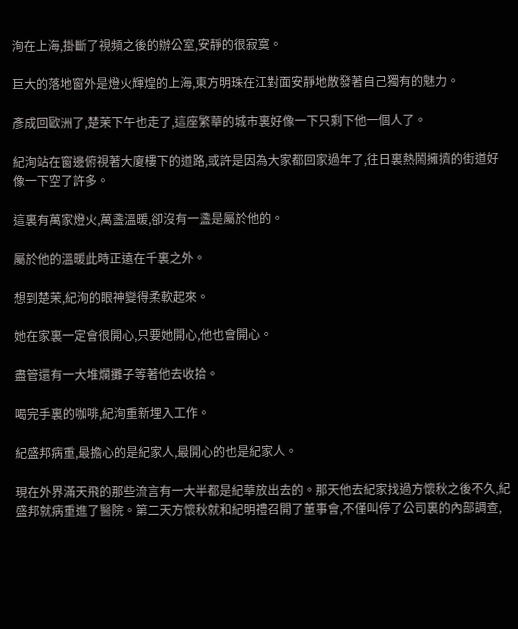洵在上海,掛斷了視頻之後的辦公室,安靜的很寂寞。

巨大的落地窗外是燈火輝煌的上海,東方明珠在江對面安靜地散發著自己獨有的魅力。

彥成回歐洲了,楚茉下午也走了,這座繁華的城市裏好像一下只剩下他一個人了。

紀洵站在窗邊俯視著大廈樓下的道路,或許是因為大家都回家過年了,往日裏熱鬧擁擠的街道好像一下空了許多。

這裏有萬家燈火,萬盞溫暖,卻沒有一盞是屬於他的。

屬於他的溫暖此時正遠在千裏之外。

想到楚茉,紀洵的眼神變得柔軟起來。

她在家裏一定會很開心,只要她開心,他也會開心。

盡管還有一大堆爛攤子等著他去收拾。

喝完手裏的咖啡,紀洵重新埋入工作。

紀盛邦病重,最擔心的是紀家人,最開心的也是紀家人。

現在外界滿天飛的那些流言有一大半都是紀華放出去的。那天他去紀家找過方懷秋之後不久,紀盛邦就病重進了醫院。第二天方懷秋就和紀明禮召開了董事會,不僅叫停了公司裏的內部調查,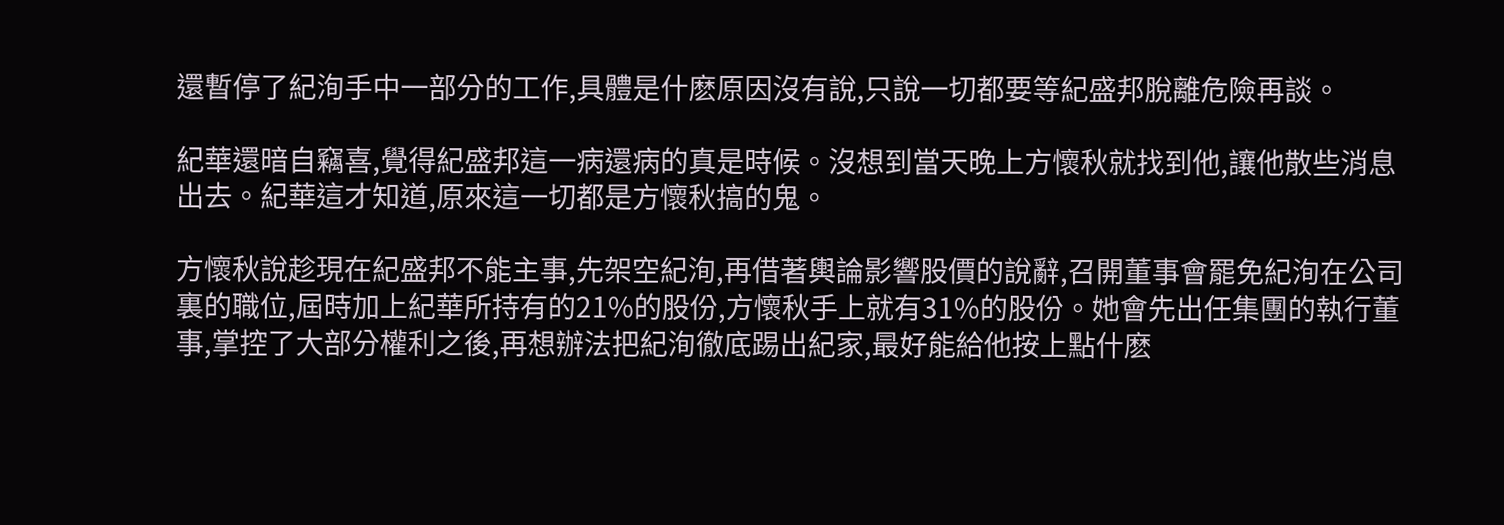還暫停了紀洵手中一部分的工作,具體是什麽原因沒有說,只說一切都要等紀盛邦脫離危險再談。

紀華還暗自竊喜,覺得紀盛邦這一病還病的真是時候。沒想到當天晚上方懷秋就找到他,讓他散些消息出去。紀華這才知道,原來這一切都是方懷秋搞的鬼。

方懷秋說趁現在紀盛邦不能主事,先架空紀洵,再借著輿論影響股價的說辭,召開董事會罷免紀洵在公司裏的職位,屆時加上紀華所持有的21%的股份,方懷秋手上就有31%的股份。她會先出任集團的執行董事,掌控了大部分權利之後,再想辦法把紀洵徹底踢出紀家,最好能給他按上點什麽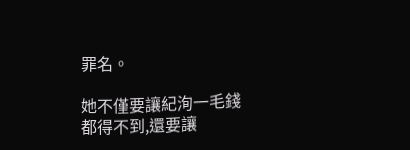罪名。

她不僅要讓紀洵一毛錢都得不到,還要讓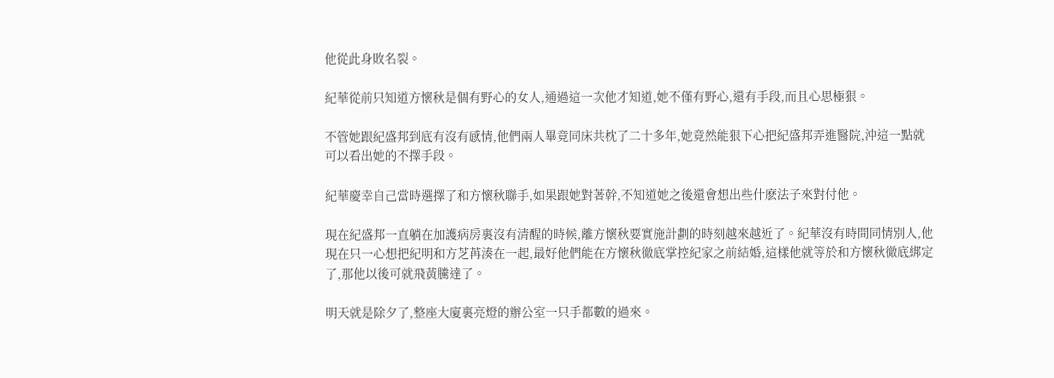他從此身敗名裂。

紀華從前只知道方懷秋是個有野心的女人,通過這一次他才知道,她不僅有野心,還有手段,而且心思極狠。

不管她跟紀盛邦到底有沒有感情,他們兩人畢竟同床共枕了二十多年,她竟然能狠下心把紀盛邦弄進醫院,沖這一點就可以看出她的不擇手段。

紀華慶幸自己當時選擇了和方懷秋聯手,如果跟她對著幹,不知道她之後還會想出些什麽法子來對付他。

現在紀盛邦一直躺在加護病房裏沒有清醒的時候,離方懷秋要實施計劃的時刻越來越近了。紀華沒有時間同情別人,他現在只一心想把紀明和方芝苒湊在一起,最好他們能在方懷秋徹底掌控紀家之前結婚,這樣他就等於和方懷秋徹底綁定了,那他以後可就飛黃騰達了。

明天就是除夕了,整座大廈裏亮燈的辦公室一只手都數的過來。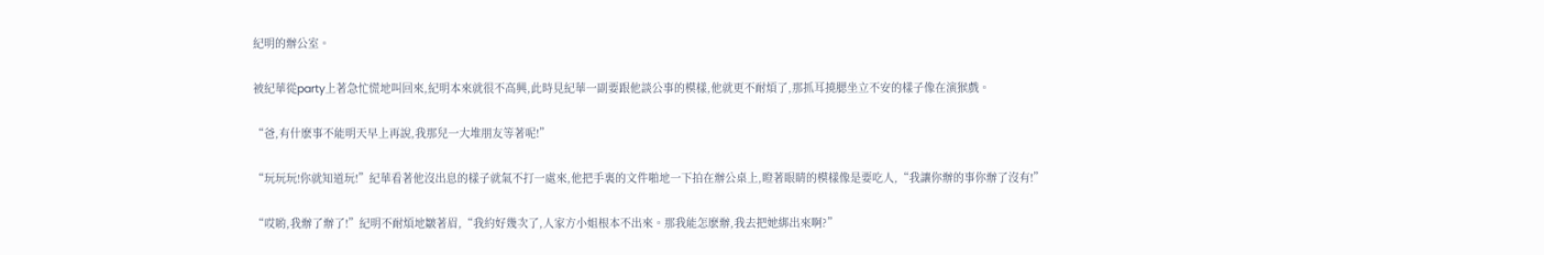紀明的辦公室。

被紀華從party上著急忙慌地叫回來,紀明本來就很不高興,此時見紀華一副要跟他談公事的模樣,他就更不耐煩了,那抓耳撓腮坐立不安的樣子像在演猴戲。

“爸,有什麽事不能明天早上再說,我那兒一大堆朋友等著呢!”

“玩玩玩!你就知道玩!”紀華看著他沒出息的樣子就氣不打一處來,他把手裏的文件啪地一下拍在辦公桌上,瞪著眼睛的模樣像是要吃人,“我讓你辦的事你辦了沒有!”

“哎喲,我辦了辦了!”紀明不耐煩地皺著眉,“我約好幾次了,人家方小姐根本不出來。那我能怎麽辦,我去把她綁出來啊?”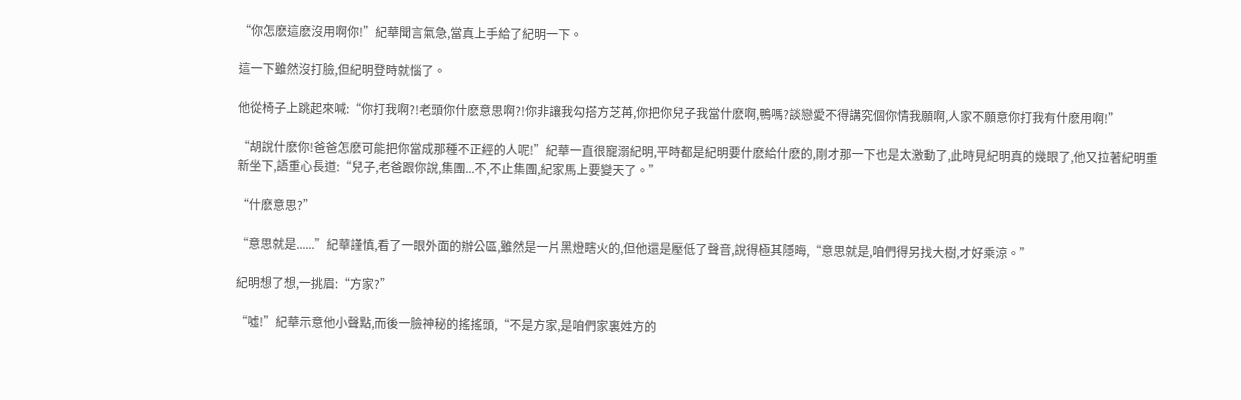“你怎麽這麽沒用啊你!”紀華聞言氣急,當真上手給了紀明一下。

這一下雖然沒打臉,但紀明登時就惱了。

他從椅子上跳起來喊:“你打我啊?!老頭你什麽意思啊?!你非讓我勾搭方芝苒,你把你兒子我當什麽啊,鴨嗎?談戀愛不得講究個你情我願啊,人家不願意你打我有什麽用啊!”

“胡說什麽你!爸爸怎麽可能把你當成那種不正經的人呢!”紀華一直很寵溺紀明,平時都是紀明要什麽給什麽的,剛才那一下也是太激動了,此時見紀明真的幾眼了,他又拉著紀明重新坐下,語重心長道:“兒子,老爸跟你說,集團...不,不止集團,紀家馬上要變天了。”

“什麽意思?”

“意思就是......”紀華謹慎,看了一眼外面的辦公區,雖然是一片黑燈瞎火的,但他還是壓低了聲音,說得極其隱晦,“意思就是,咱們得另找大樹,才好乘涼。”

紀明想了想,一挑眉:“方家?”

“噓!”紀華示意他小聲點,而後一臉神秘的搖搖頭,“不是方家,是咱們家裏姓方的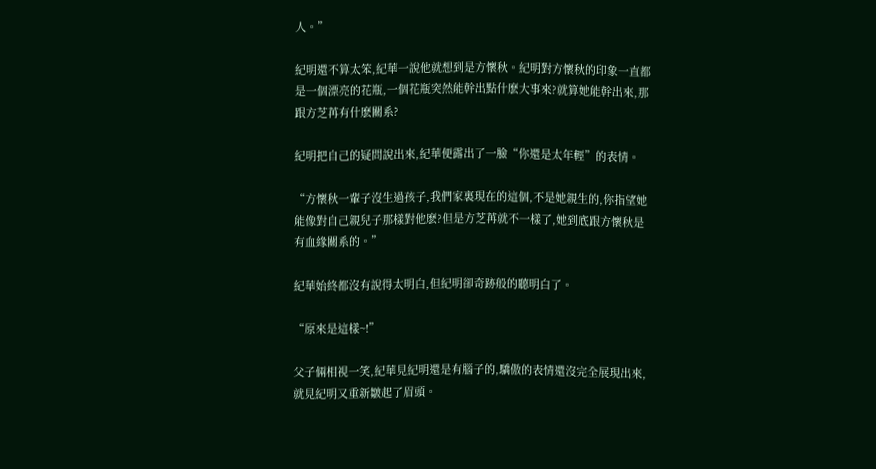人。”

紀明還不算太笨,紀華一說他就想到是方懷秋。紀明對方懷秋的印象一直都是一個漂亮的花瓶,一個花瓶突然能幹出點什麽大事來?就算她能幹出來,那跟方芝苒有什麽關系?

紀明把自己的疑問說出來,紀華便露出了一臉“你還是太年輕”的表情。

“方懷秋一輩子沒生過孩子,我們家裏現在的這個,不是她親生的,你指望她能像對自己親兒子那樣對他麽?但是方芝苒就不一樣了,她到底跟方懷秋是有血緣關系的。”

紀華始終都沒有說得太明白,但紀明卻奇跡般的聽明白了。

“原來是這樣~!”

父子倆相視一笑,紀華見紀明還是有腦子的,驕傲的表情還沒完全展現出來,就見紀明又重新皺起了眉頭。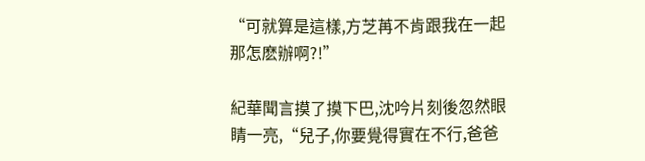“可就算是這樣,方芝苒不肯跟我在一起那怎麽辦啊?!”

紀華聞言摸了摸下巴,沈吟片刻後忽然眼睛一亮,“兒子,你要覺得實在不行,爸爸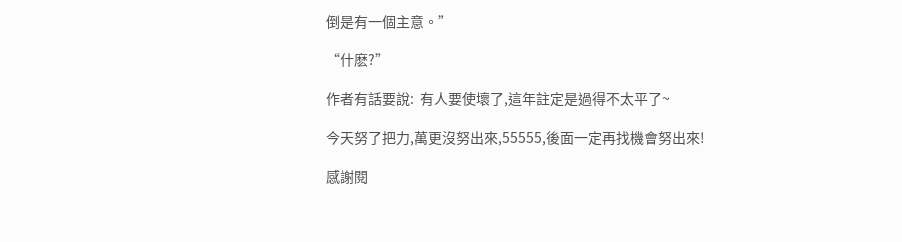倒是有一個主意。”

“什麽?”

作者有話要說:  有人要使壞了,這年註定是過得不太平了~

今天努了把力,萬更沒努出來,55555,後面一定再找機會努出來!

感謝閱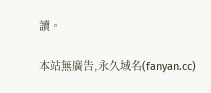讀。

本站無廣告,永久域名(fanyan.cc)